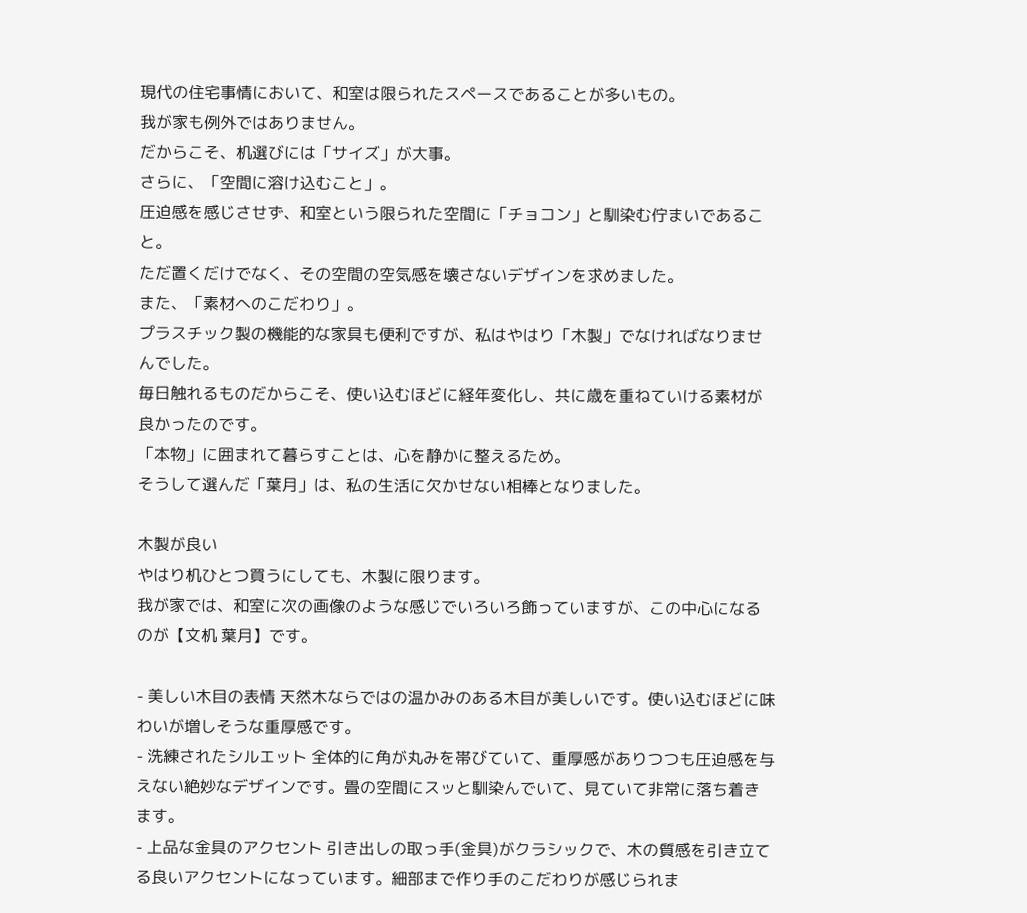現代の住宅事情において、和室は限られたスペースであることが多いもの。
我が家も例外ではありません。
だからこそ、机選びには「サイズ」が大事。
さらに、「空間に溶け込むこと」。
圧迫感を感じさせず、和室という限られた空間に「チョコン」と馴染む佇まいであること。
ただ置くだけでなく、その空間の空気感を壊さないデザインを求めました。
また、「素材へのこだわり」。
プラスチック製の機能的な家具も便利ですが、私はやはり「木製」でなければなりませんでした。
毎日触れるものだからこそ、使い込むほどに経年変化し、共に歳を重ねていける素材が良かったのです。
「本物」に囲まれて暮らすことは、心を静かに整えるため。
そうして選んだ「葉月」は、私の生活に欠かせない相棒となりました。

木製が良い
やはり机ひとつ買うにしても、木製に限ります。
我が家では、和室に次の画像のような感じでいろいろ飾っていますが、この中心になるのが【文机 葉月】です。

- 美しい木目の表情 天然木ならではの温かみのある木目が美しいです。使い込むほどに味わいが増しそうな重厚感です。
- 洗練されたシルエット 全体的に角が丸みを帯びていて、重厚感がありつつも圧迫感を与えない絶妙なデザインです。畳の空間にスッと馴染んでいて、見ていて非常に落ち着きます。
- 上品な金具のアクセント 引き出しの取っ手(金具)がクラシックで、木の質感を引き立てる良いアクセントになっています。細部まで作り手のこだわりが感じられま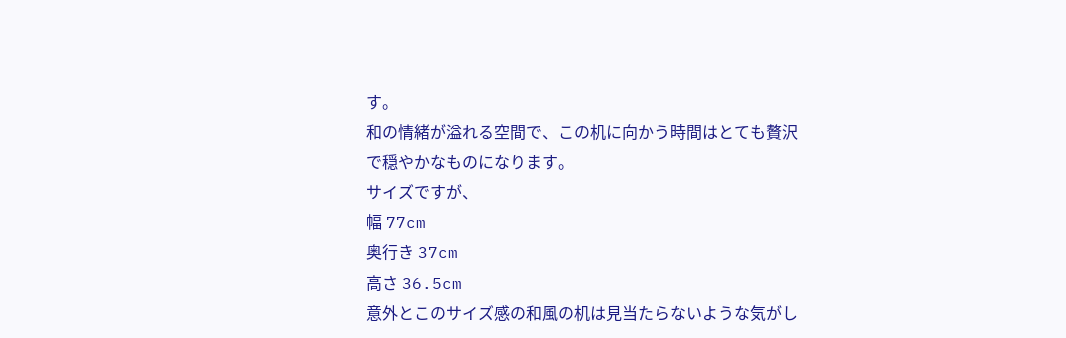す。
和の情緒が溢れる空間で、この机に向かう時間はとても贅沢で穏やかなものになります。
サイズですが、
幅 77cm
奥行き 37cm
高さ 36.5cm
意外とこのサイズ感の和風の机は見当たらないような気がし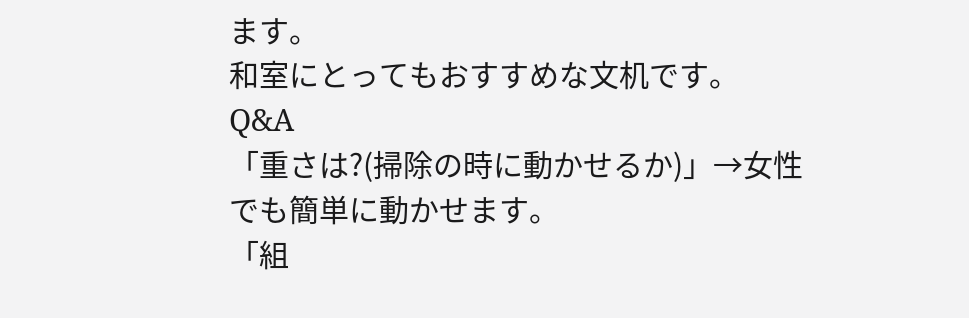ます。
和室にとってもおすすめな文机です。
Q&A
「重さは?(掃除の時に動かせるか)」→女性でも簡単に動かせます。
「組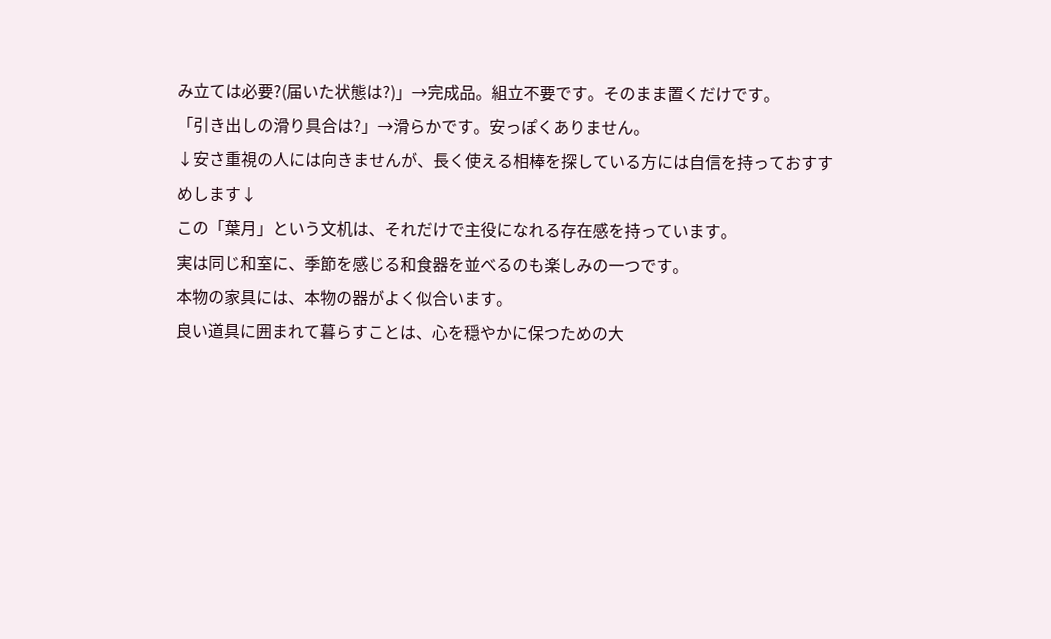み立ては必要?(届いた状態は?)」→完成品。組立不要です。そのまま置くだけです。
「引き出しの滑り具合は?」→滑らかです。安っぽくありません。
↓安さ重視の人には向きませんが、長く使える相棒を探している方には自信を持っておすすめします↓
この「葉月」という文机は、それだけで主役になれる存在感を持っています。
実は同じ和室に、季節を感じる和食器を並べるのも楽しみの一つです。
本物の家具には、本物の器がよく似合います。
良い道具に囲まれて暮らすことは、心を穏やかに保つための大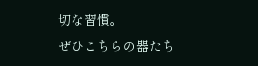切な習慣。
ぜひこちらの器たち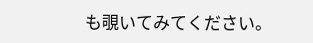も覗いてみてください。